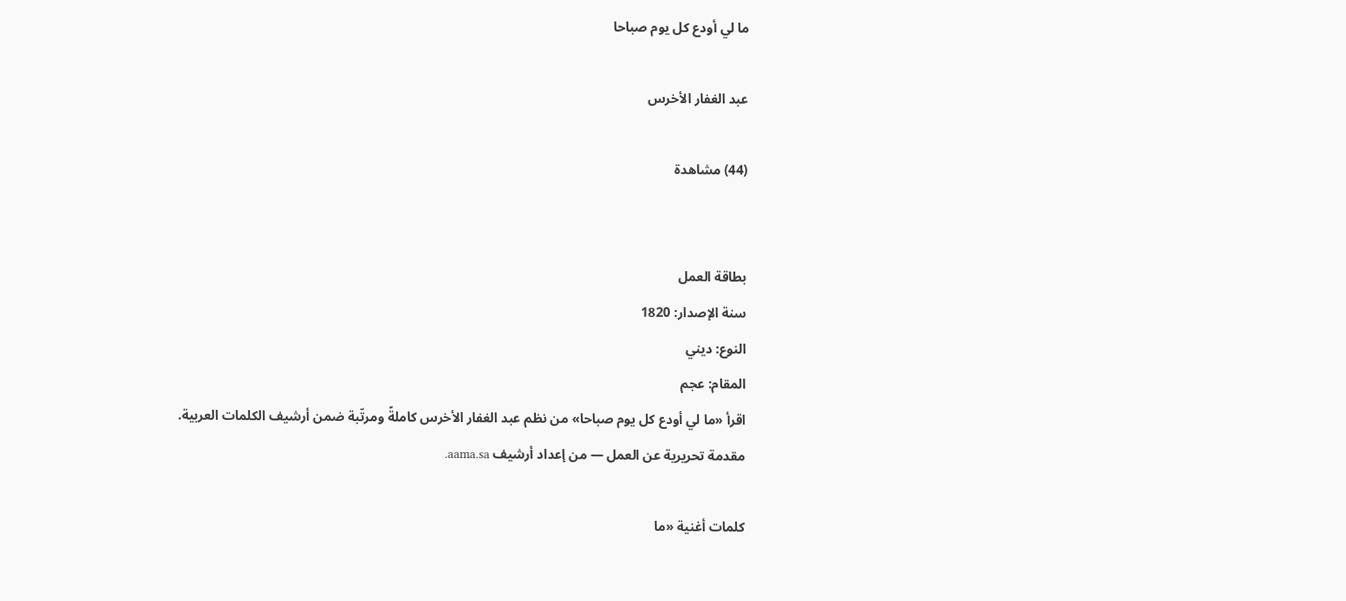ما لي أودع كل يوم صباحا

عبد الغفار الأخرس

(44) مشاهدة


بطاقة العمل
سنة الإصدار: 1820
النوع: ديني
المقام: عجم
اقرأ «ما لي أودع كل يوم صباحا» من نظم عبد الغفار الأخرس كاملةً ومرتّبة ضمن أرشيف الكلمات العربية.
مقدمة تحريرية عن العمل — من إعداد أرشيف aama.sa.

كلمات أغنية «ما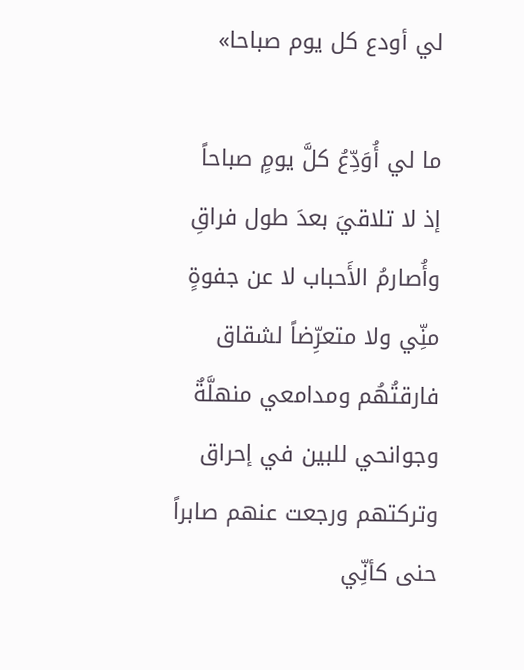لي أودع كل يوم صباحا»

ما لي أُوَدِّعُ كلَّ يومٍ صباحاً
إذ لا تلاقيَ بعدَ طول فراقِ
وأُصارمُ الأَحباب لا عن جفوةٍ
منِّي ولا متعرِّضاً لشقاق
فارقتُهُم ومدامعي منهلَّةٌ
وجوانحي للبين في إحراق
وتركتهم ورجعت عنهم صابراً
حنى كأنِّي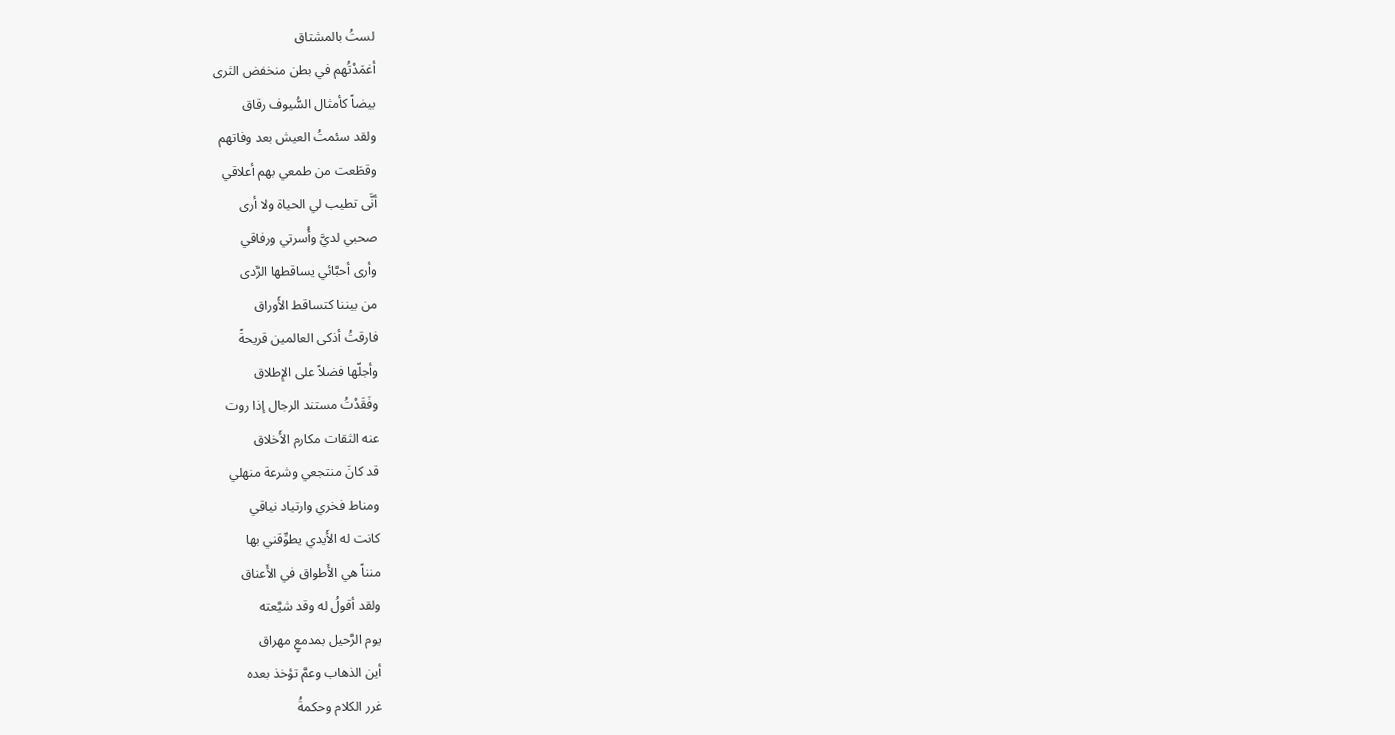لستُ بالمشتاق
أغمَدْتُهم في بطن منخفض الثرى
بيضاً كأمثال السُّيوف رقاق
ولقد سئمتُ العيش بعد وفاتهم
وقطَعت من طمعي بهم أعلاقي
أنَّى تطيب لي الحياة ولا أرى
صحبي لديَّ وأُسرتي ورفاقي
وأرى أحبَّائي يساقطها الرَّدى
من بيننا كتساقط الأَوراق
فارقتُ أذكى العالمين قريحةً
وأجلّها فضلاً على الإِطلاق
وفَقَدْتُ مستند الرجال إذا روت
عنه الثقات مكارم الأَخلاق
قد كانَ منتجعي وشرعة منهلي
ومناط فخري وارتياد نياقي
كانت له الأَيدي يطوِّقني بها
منناً هي الأَطواق في الأَعناق
ولقد أقولُ له وقد شيَّعته
يوم الرَّحيل بمدمعٍ مهراق
أين الذهاب وعمَّ تؤخذ بعده
غرر الكلام وحكمةُ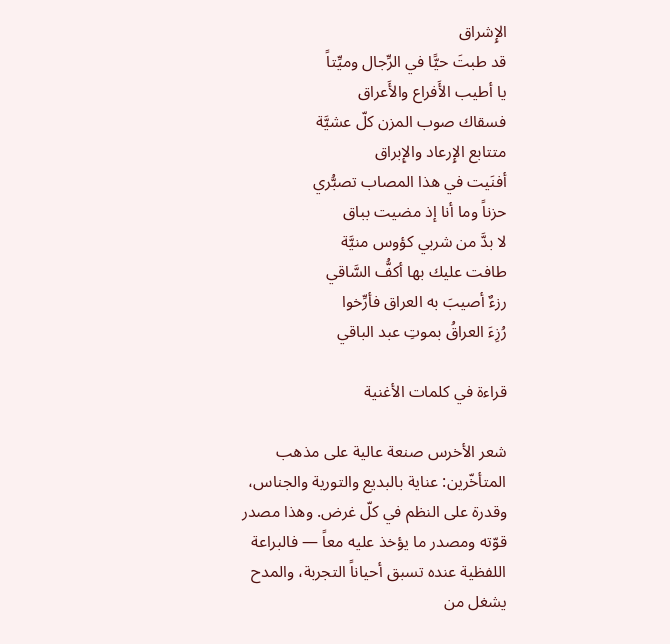الإِشراق
قد طبتَ حيًّا في الرِّجال وميِّتاً
يا أطيب الأَفراع والأَعراق
فسقاك صوب المزن كلّ عشيَّة
متتابع الإِرعاد والإِبراق
أفنَيت في هذا المصاب تصبُّري
حزناً وما أنا إذ مضيت بباق
لا بدَّ من شربي كؤوس منيَّة
طافت عليك بها أكفُّ السَّاقي
رزءٌ أصيبَ به العراق فأرِّخوا
رُزِءَ العراقُ بموتِ عبد الباقي

قراءة في كلمات الأغنية

شعر الأخرس صنعة عالية على مذهب المتأخّرين: عناية بالبديع والتورية والجناس، وقدرة على النظم في كلّ غرض. وهذا مصدر قوّته ومصدر ما يؤخذ عليه معاً — فالبراعة اللفظية عنده تسبق أحياناً التجربة، والمدح يشغل من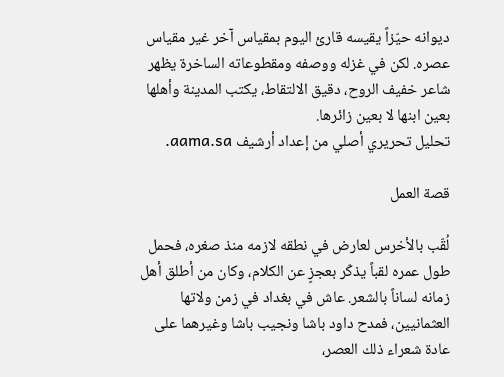ديوانه حيّزاً يقيسه قارئ اليوم بمقياس آخر غير مقياس عصره. لكن في غزله ووصفه ومقطوعاته الساخرة يظهر شاعر خفيف الروح، دقيق الالتقاط، يكتب المدينة وأهلها بعين ابنها لا بعين زائرها.
تحليل تحريري أصلي من إعداد أرشيف aama.sa.

قصة العمل

لُقّب بالأخرس لعارض في نطقه لازمه منذ صغره، فحمل طول عمره لقباً يذكّر بعجزٍ عن الكلام، وكان من أطلق أهل زمانه لساناً بالشعر. عاش في بغداد في زمن ولاتها العثمانيين، فمدح داود باشا ونجيب باشا وغيرهما على عادة شعراء ذلك العصر،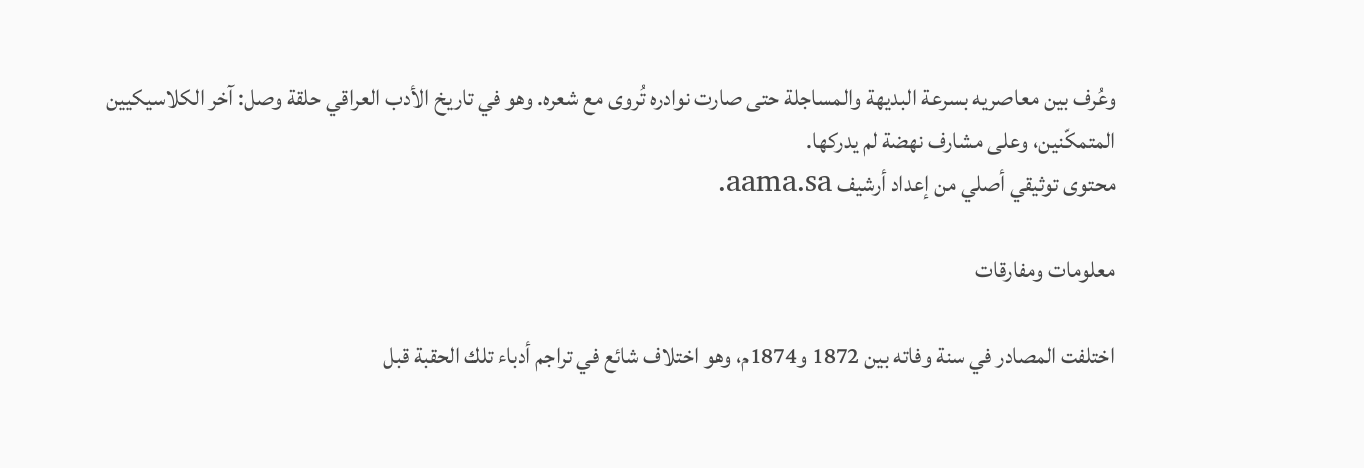وعُرف بين معاصريه بسرعة البديهة والمساجلة حتى صارت نوادره تُروى مع شعره. وهو في تاريخ الأدب العراقي حلقة وصل: آخر الكلاسيكيين المتمكّنين، وعلى مشارف نهضة لم يدركها.
محتوى توثيقي أصلي من إعداد أرشيف aama.sa.

معلومات ومفارقات

اختلفت المصادر في سنة وفاته بين 1872 و1874م، وهو اختلاف شائع في تراجم أدباء تلك الحقبة قبل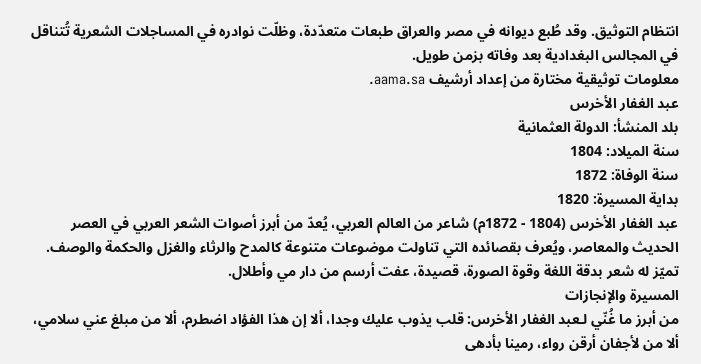انتظام التوثيق. وقد طُبع ديوانه في مصر والعراق طبعات متعدّدة، وظلّت نوادره في المساجلات الشعرية تُتناقل في المجالس البغدادية بعد وفاته بزمن طويل.
معلومات توثيقية مختارة من إعداد أرشيف aama.sa.
عبد الغفار الأخرس
بلد المنشأ: الدولة العثمانية
سنة الميلاد: 1804
سنة الوفاة: 1872
بداية المسيرة: 1820
عبد الغفار الأخرس (1804 - 1872م) شاعر من العالم العربي، يُعدّ من أبرز أصوات الشعر العربي في العصر الحديث والمعاصر، ويُعرف بقصائده التي تناولت موضوعات متنوعة كالمدح والرثاء والغزل والحكمة والوصف. تميّز له شعر بدقة اللغة وقوة الصورة، قصيدة، عفت أرسم من دار مي وأطلال.
المسيرة والإنجازات
من أبرز ما غُنّي لـعبد الغفار الأخرس: قلب يذوب عليك وجدا، ألا إن هذا الفؤاد اضطرم، ألا من مبلغ عني سلامي، ألا من لأجفان أرقن رواء، رمينا بأدهى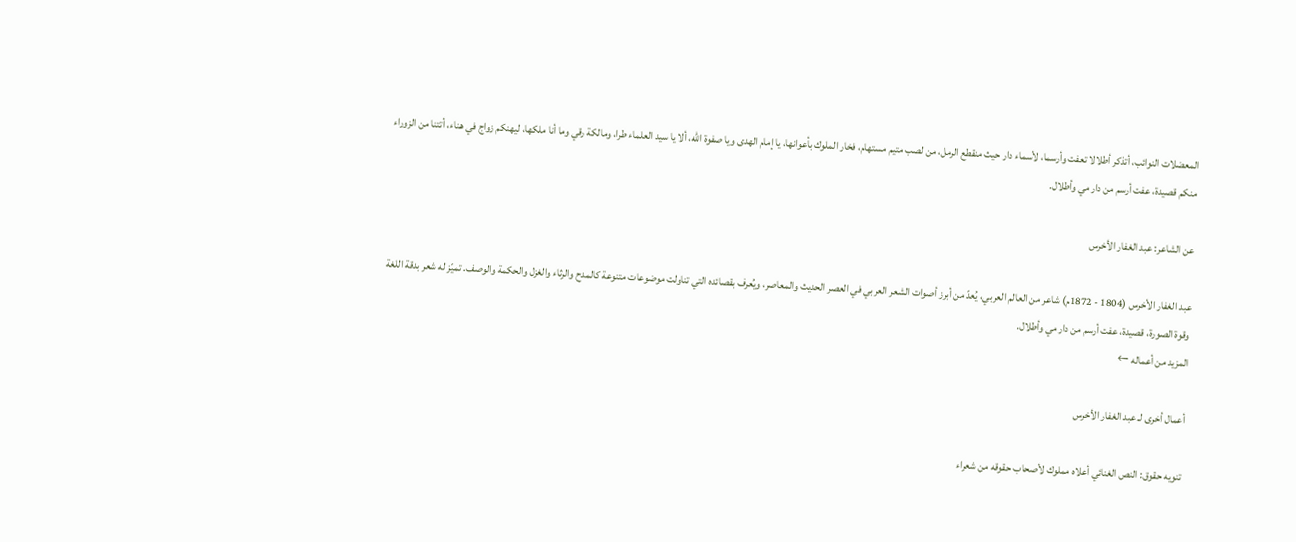المعضلات النوائب، أتذكر أطلالا تعفت وأرسما، لأسماء دار حيث منقطع الرمل، من لصب متيم مستهام، فخار الملوك بأعوانها، يا إمام الهدى ويا صفوة الله، ألا يا سيد العلماء طرا، ومالكة رقي وما أنا ملكها، ليهنكم زواج في هناء، أتتنا من الزوراء منكم قصيدة، عفت أرسم من دار مي وأطلال.

عن الشاعر: عبد الغفار الأخرس

عبد الغفار الأخرس (1804 - 1872م) شاعر من العالم العربي، يُعدّ من أبرز أصوات الشعر العربي في العصر الحديث والمعاصر، ويُعرف بقصائده التي تناولت موضوعات متنوعة كالمدح والرثاء والغزل والحكمة والوصف. تميّز له شعر بدقة اللغة وقوة الصورة، قصيدة، عفت أرسم من دار مي وأطلال.
المزيد من أعماله ←

أعمال أخرى لـ عبد الغفار الأخرس

تنويه حقوق: النص الغنائي أعلاه مملوك لأصحاب حقوقه من شعراء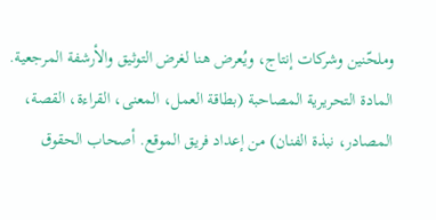وملحّنين وشركات إنتاج، ويُعرض هنا لغرض التوثيق والأرشفة المرجعية. المادة التحريرية المصاحبة (بطاقة العمل، المعنى، القراءة، القصة، المصادر، نبذة الفنان) من إعداد فريق الموقع. أصحاب الحقوق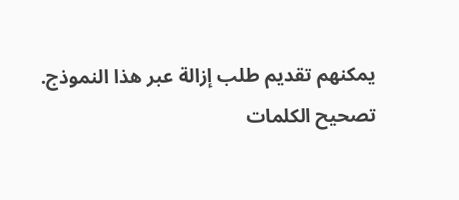يمكنهم تقديم طلب إزالة عبر هذا النموذج.
تصحيح الكلمات